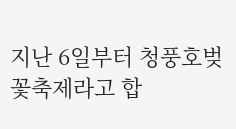지난 6일부터 청풍호벚꽃축제라고 합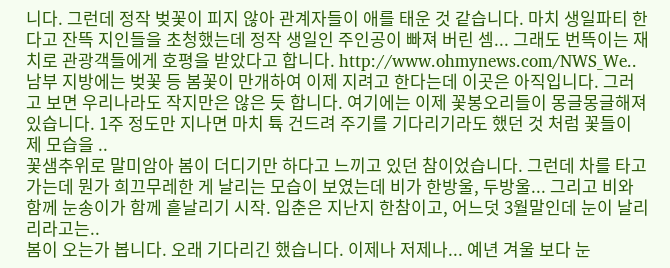니다. 그런데 정작 벚꽃이 피지 않아 관계자들이 애를 태운 것 같습니다. 마치 생일파티 한다고 잔뜩 지인들을 초청했는데 정작 생일인 주인공이 빠져 버린 셈... 그래도 번뜩이는 재치로 관광객들에게 호평을 받았다고 합니다. http://www.ohmynews.com/NWS_We..
남부 지방에는 벚꽃 등 봄꽃이 만개하여 이제 지려고 한다는데 이곳은 아직입니다. 그러고 보면 우리나라도 작지만은 않은 듯 합니다. 여기에는 이제 꽃봉오리들이 몽글몽글해져 있습니다. 1주 정도만 지나면 마치 튝 건드려 주기를 기다리기라도 했던 것 처럼 꽃들이 제 모습을 ..
꽃샘추위로 말미암아 봄이 더디기만 하다고 느끼고 있던 참이었습니다. 그런데 차를 타고 가는데 뭔가 희끄무레한 게 날리는 모습이 보였는데 비가 한방울, 두방울... 그리고 비와 함께 눈송이가 함께 흩날리기 시작. 입춘은 지난지 한참이고, 어느덧 3월말인데 눈이 날리리라고는..
봄이 오는가 봅니다. 오래 기다리긴 했습니다. 이제나 저제나... 예년 겨울 보다 눈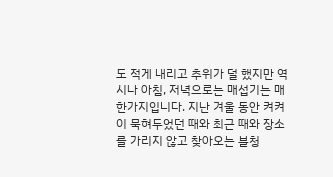도 적게 내리고 추위가 덜 했지만 역시나 아침, 저녁으로는 매섭기는 매한가지입니다. 지난 겨울 동안 켜켜이 묵혀두었던 때와 최근 때와 장소를 가리지 않고 찾아오는 블청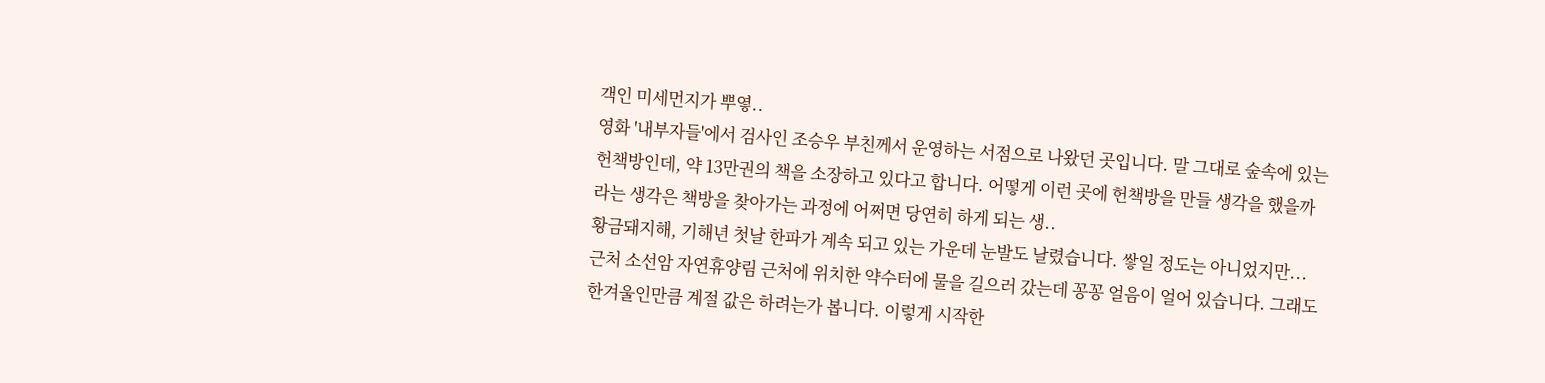객인 미세먼지가 뿌옇..
영화 '내부자들'에서 검사인 조승우 부친께서 운영하는 서점으로 나왔던 곳입니다. 말 그대로 숲속에 있는 헌책방인데, 약 13만권의 책을 소장하고 있다고 합니다. 어떻게 이런 곳에 헌책방을 만들 생각을 했을까 라는 생각은 책방을 찾아가는 과정에 어쩌면 당연히 하게 되는 생..
황금돼지해, 기해년 첫날 한파가 계속 되고 있는 가운데 눈발도 날렸습니다. 쌓일 정도는 아니었지만... 근처 소선암 자연휴양림 근처에 위치한 약수터에 물을 길으러 갔는데 꽁꽁 얼음이 얼어 있습니다. 그래도 한겨울인만큼 계절 값은 하려는가 봅니다. 이렇게 시작한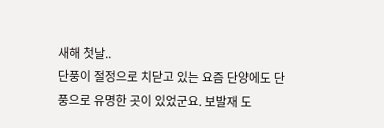새해 첫날..
단풍이 절정으로 치닫고 있는 요즘 단양에도 단풍으로 유명한 곳이 있었군요. 보발재 도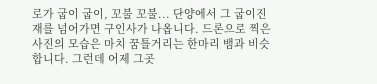로가 굽이 굽이, 꼬불 꼬불... 단양에서 그 굽이진 재를 넘어가면 구인사가 나옵니다. 드론으로 찍은 사진의 모습은 마치 꿈틀거리는 한마리 뱀과 비슷합니다. 그런데 어제 그곳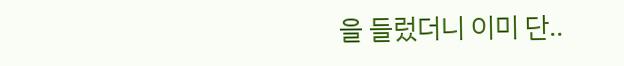을 들렀더니 이미 단..